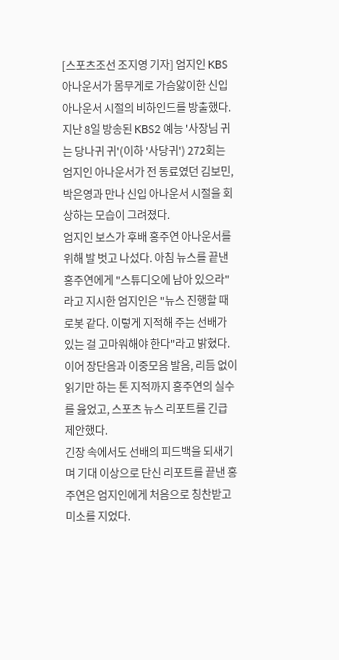[스포츠조선 조지영 기자] 엄지인 KBS 아나운서가 몸무게로 가슴앓이한 신입 아나운서 시절의 비하인드를 방출했다.
지난 8일 방송된 KBS2 예능 '사장님 귀는 당나귀 귀'(이하 '사당귀') 272회는 엄지인 아나운서가 전 동료였던 김보민, 박은영과 만나 신입 아나운서 시절을 회상하는 모습이 그려졌다.
엄지인 보스가 후배 홍주연 아나운서를 위해 발 벗고 나섰다. 아침 뉴스를 끝낸 홍주연에게 "스튜디오에 남아 있으라"라고 지시한 엄지인은 "뉴스 진행할 때 로봇 같다. 이렇게 지적해 주는 선배가 있는 걸 고마워해야 한다"라고 밝혔다. 이어 장단음과 이중모음 발음, 리듬 없이 읽기만 하는 톤 지적까지 홍주연의 실수를 읊었고, 스포츠 뉴스 리포트를 긴급 제안했다.
긴장 속에서도 선배의 피드백을 되새기며 기대 이상으로 단신 리포트를 끝낸 홍주연은 엄지인에게 처음으로 칭찬받고 미소를 지었다.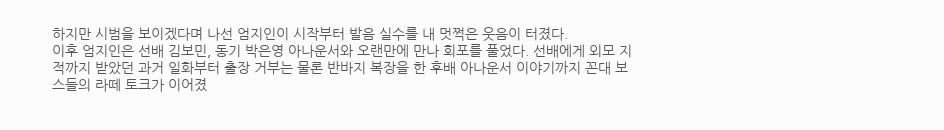하지만 시범을 보이겠다며 나선 엄지인이 시작부터 발음 실수를 내 멋쩍은 웃음이 터졌다.
이후 엄지인은 선배 김보민, 동기 박은영 아나운서와 오랜만에 만나 회포를 풀었다. 선배에게 외모 지적까지 받았던 과거 일화부터 출장 거부는 물론 반바지 복장을 한 후배 아나운서 이야기까지 꼰대 보스들의 라떼 토크가 이어졌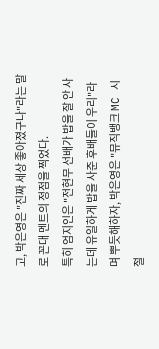고, 박은영은 "진짜 세상 좋아졌구나"라는 말로 꼰대 멘트의 정점을 찍었다.
특히 엄지인은 "전현무 선배가 밥을 잘 안 사는데 유일하게 밥을 사준 후배들이 우리"라며 뿌듯해하자, 박은영은 "뮤직뱅크 MC 시절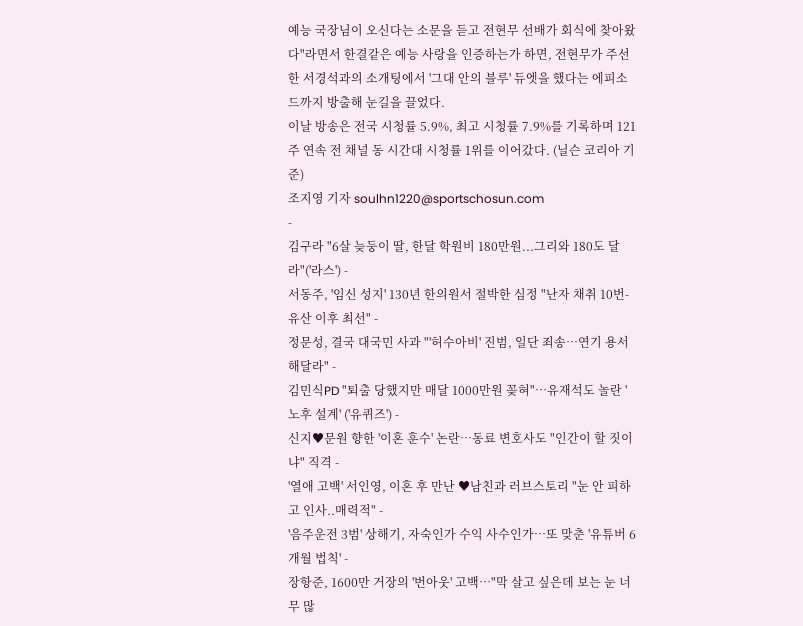예능 국장님이 오신다는 소문을 듣고 전현무 선배가 회식에 찾아왔다"라면서 한결같은 예능 사랑을 인증하는가 하면, 전현무가 주선한 서경석과의 소개팅에서 '그대 안의 블루' 듀엣을 했다는 에피소드까지 방출해 눈길을 끌었다.
이날 방송은 전국 시청률 5.9%, 최고 시청률 7.9%를 기록하며 121주 연속 전 채널 동 시간대 시청률 1위를 이어갔다. (닐슨 코리아 기준)
조지영 기자 soulhn1220@sportschosun.com
-
김구라 "6살 늦둥이 딸, 한달 학원비 180만원...그리와 180도 달라"('라스') -
서동주, '임신 성지' 130년 한의원서 절박한 심정 "난자 채취 10번-유산 이후 최선" -
정문성, 결국 대국민 사과 "'허수아비' 진범, 일단 죄송…연기 용서해달라" -
김민식PD "퇴출 당했지만 매달 1000만원 꽂혀"…유재석도 놀란 '노후 설계' ('유퀴즈') -
신지♥문원 향한 '이혼 훈수' 논란…동료 변호사도 "인간이 할 짓이냐" 직격 -
'열애 고백' 서인영, 이혼 후 만난 ♥남친과 러브스토리 "눈 안 피하고 인사..매력적" -
'음주운전 3범' 상해기, 자숙인가 수익 사수인가…또 맞춘 '유튜버 6개월 법칙' -
장항준, 1600만 거장의 '번아웃' 고백…"막 살고 싶은데 보는 눈 너무 많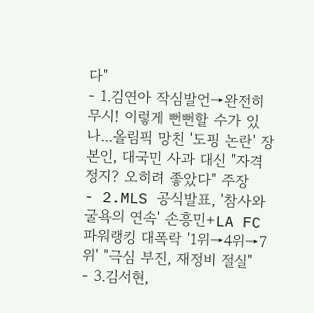다"
- 1.김연아 작심발언→완전히 무시! 이렇게 뻔뻔할 수가 있나...올림픽 망친 '도핑 논란' 장본인, 대국민 사과 대신 "자격 정지? 오히려 좋았다" 주장
- 2.MLS 공식발표, '참사와 굴욕의 연속' 손흥민+LA FC 파워랭킹 대폭락 '1위→4위→7위' "극심 부진, 재정비 절실"
- 3.김서현,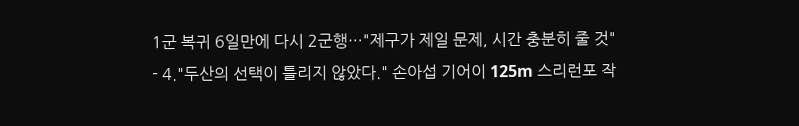1군 복귀 6일만에 다시 2군행…"제구가 제일 문제, 시간 충분히 줄 것"
- 4."두산의 선택이 틀리지 않았다." 손아섭 기어이 125m 스리런포 작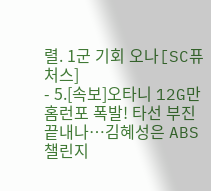렬. 1군 기회 오나[SC퓨처스]
- 5.[속보]오타니 12G만 홈런포 폭발! 타선 부진 끝내나…김혜성은 ABS 챌린지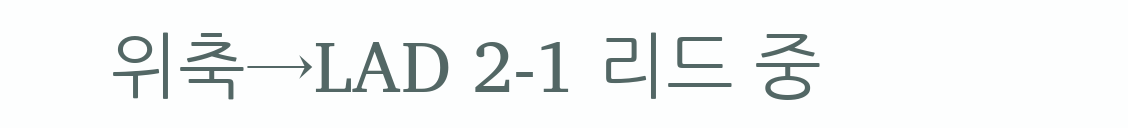위축→LAD 2-1 리드 중